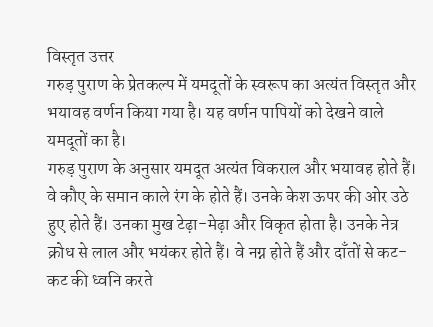विस्तृत उत्तर
गरुड़ पुराण के प्रेतकल्प में यमदूतों के स्वरूप का अत्यंत विस्तृत और भयावह वर्णन किया गया है। यह वर्णन पापियों को देखने वाले यमदूतों का है।
गरुड़ पुराण के अनुसार यमदूत अत्यंत विकराल और भयावह होते हैं। वे कौए के समान काले रंग के होते हैं। उनके केश ऊपर की ओर उठे हुए होते हैं। उनका मुख टेढ़ा-मेढ़ा और विकृत होता है। उनके नेत्र क्रोध से लाल और भयंकर होते हैं। वे नग्न होते हैं और दाँतों से कट-कट की ध्वनि करते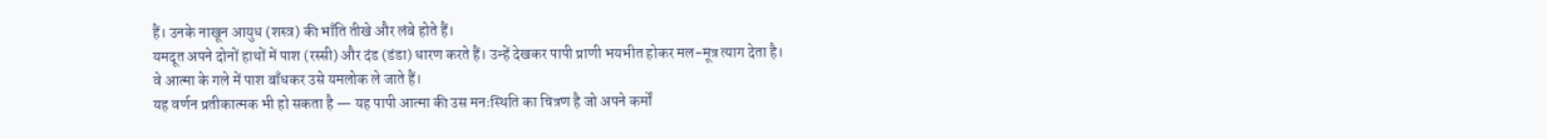हैं। उनके नाखून आयुध (शस्त्र) की भाँति तीखे और लंबे होते हैं।
यमदूत अपने दोनों हाथों में पाश (रस्सी) और दंड (डंडा) धारण करते हैं। उन्हें देखकर पापी प्राणी भयभीत होकर मल-मूत्र त्याग देता है। वे आत्मा के गले में पाश बाँधकर उसे यमलोक ले जाते हैं।
यह वर्णन प्रतीकात्मक भी हो सकता है — यह पापी आत्मा की उस मनःस्थिति का चित्रण है जो अपने कर्मों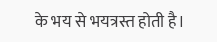के भय से भयत्रस्त होती है।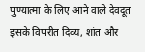पुण्यात्मा के लिए आने वाले देवदूत इसके विपरीत दिव्य, शांत और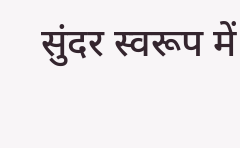सुंदर स्वरूप में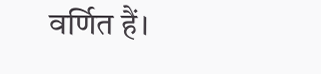वर्णित हैं।